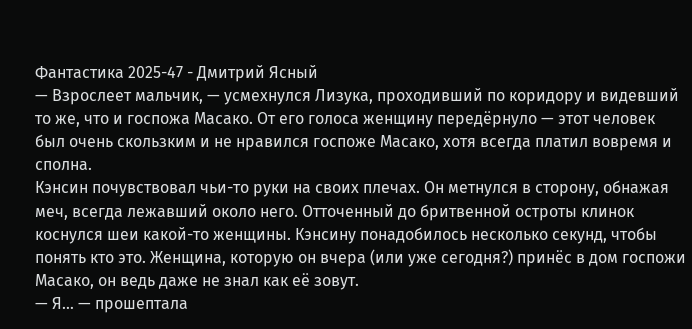Фантастика 2025-47 - Дмитрий Ясный
— Взрослеет мальчик, — усмехнулся Лизука, проходивший по коридору и видевший то же, что и госпожа Масако. От его голоса женщину передёрнуло — этот человек был очень скользким и не нравился госпоже Масако, хотя всегда платил вовремя и сполна.
Кэнсин почувствовал чьи-то руки на своих плечах. Он метнулся в сторону, обнажая меч, всегда лежавший около него. Отточенный до бритвенной остроты клинок коснулся шеи какой-то женщины. Кэнсину понадобилось несколько секунд, чтобы понять кто это. Женщина, которую он вчера (или уже сегодня?) принёс в дом госпожи Масако, он ведь даже не знал как её зовут.
— Я… — прошептала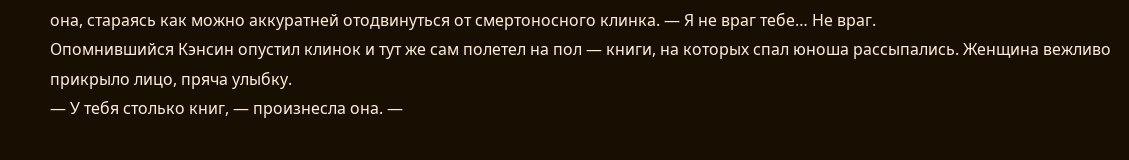она, стараясь как можно аккуратней отодвинуться от смертоносного клинка. — Я не враг тебе… Не враг.
Опомнившийся Кэнсин опустил клинок и тут же сам полетел на пол — книги, на которых спал юноша рассыпались. Женщина вежливо прикрыло лицо, пряча улыбку.
— У тебя столько книг, — произнесла она. —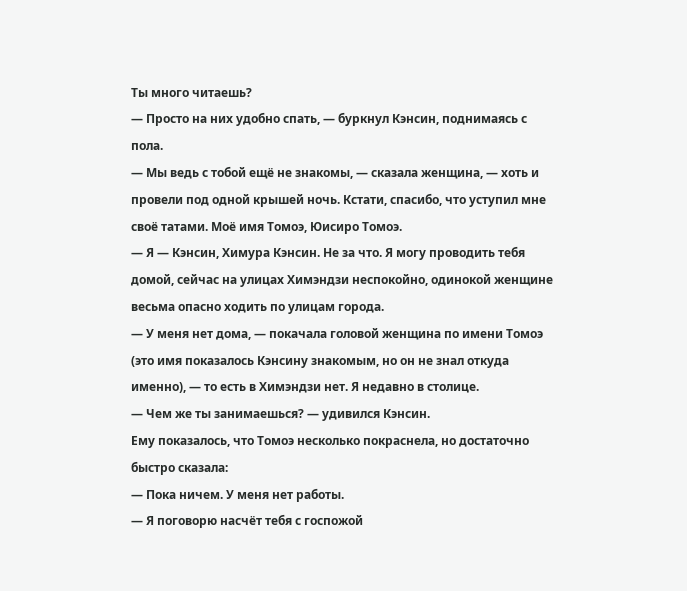Ты много читаешь?
— Просто на них удобно спать, — буркнул Кэнсин, поднимаясь с пола.
— Мы ведь с тобой ещё не знакомы, — сказала женщина, — хоть и провели под одной крышей ночь. Кстати, спасибо, что уступил мне своё татами. Моё имя Томоэ, Юисиро Томоэ.
— Я — Кэнсин, Химура Кэнсин. Не за что. Я могу проводить тебя домой, сейчас на улицах Химэндзи неспокойно, одинокой женщине весьма опасно ходить по улицам города.
— У меня нет дома, — покачала головой женщина по имени Томоэ (это имя показалось Кэнсину знакомым, но он не знал откуда именно), — то есть в Химэндзи нет. Я недавно в столице.
— Чем же ты занимаешься? — удивился Кэнсин.
Ему показалось, что Томоэ несколько покраснела, но достаточно быстро сказала:
— Пока ничем. У меня нет работы.
— Я поговорю насчёт тебя с госпожой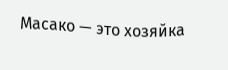Масако — это хозяйка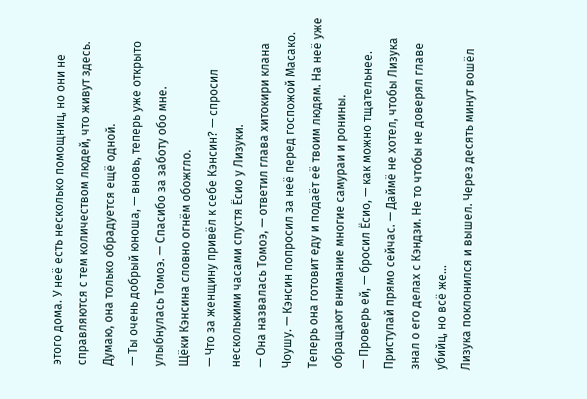этого дома. У неё есть несколько помощниц, но они не справляются с тем количеством людей, что живут здесь. Думаю, она только обрадуется ещё одной.
— Ты очень добрый юноша, — вновь, теперь уже открыто улыбнулась Томоэ. — Спасибо за заботу обо мне.
Щёки Кэнсина словно огнём обожгло.
— Что за женщину привёл к себе Кэнсин? — спросил несколькими часами спустя Ёсио у Лизуки.
— Она назвалась Томоэ, — ответил глава хитокири клана Чоушу. — Кэнсин попросил за неё перед госпожой Масако. Теперь она готовит еду и подаёт её твоим людям. На неё уже обращают внимание многие самураи и ронины.
— Проверь ей, — бросил Ёсио, — как можно тщательнее. Приступай прямо сейчас. — Даймё не хотел, чтобы Лизука знал о его делах с Кэндзи. Не то чтобы не доверял главе убийц, но всё же…
Лизука поклонился и вышел. Через десять минут вошёл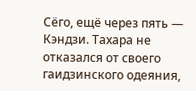Сёго, ещё через пять — Кэндзи. Тахара не отказался от своего гаидзинского одеяния,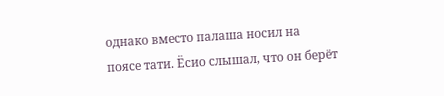однако вместо палаша носил на поясе тати. Ёсио слышал, что он берёт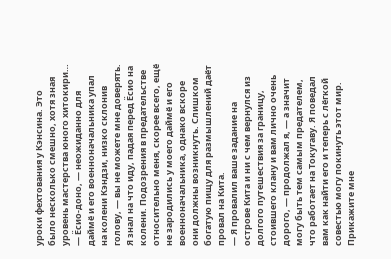уроки фехтования у Кэнсина. Это было несколько смешно, хотя зная уровень мастерства юного хитокири…
— Ёсио-доно, — неожиданно для даймё и его военноначальника упал на колени Кэндзи, низко склонив голову, — вы не можете мне доверять.
Я знал на что иду, падая перед Ёсио на колени. Подозрения в предательстве относительно меня, скорее всего, ещё не зародились у моего даймё и его военноначальника, однако вскоре они должны возникнуть. Слишком богатую пищу для размышлений даёт провал на Кита.
— Я провалил ваше задание на острове Кита и ни с чем вернулся из долгого путешествия за границу, стоившего клану и вам лично очень дорого, — продолжал я, — а значит могу быть тем самым предателем, что работает на Токугаву. Я поведал вам как найти его и теперь с лёгкой совестью могу покинуть этот мир. Прикажите мне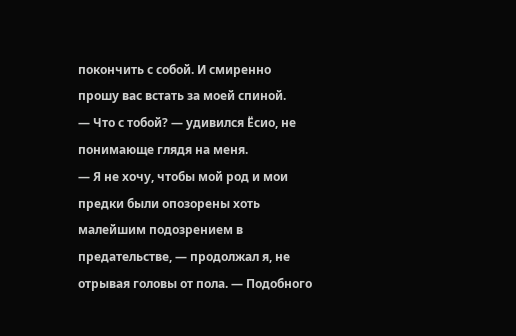покончить с собой. И смиренно прошу вас встать за моей спиной.
— Что с тобой? — удивился Ёсио, не понимающе глядя на меня.
— Я не хочу, чтобы мой род и мои предки были опозорены хоть малейшим подозрением в предательстве, — продолжал я, не отрывая головы от пола. — Подобного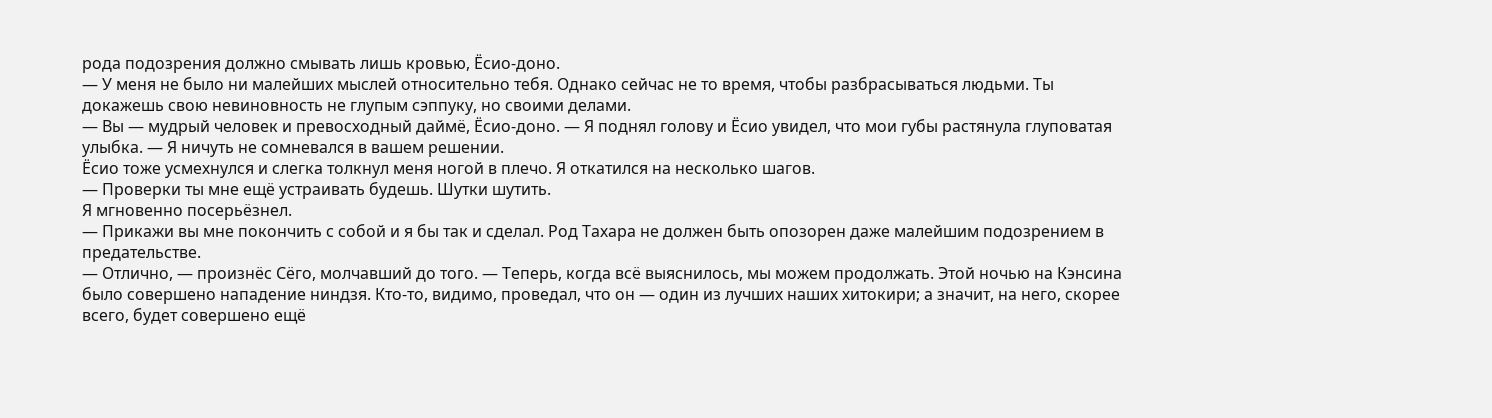рода подозрения должно смывать лишь кровью, Ёсио-доно.
— У меня не было ни малейших мыслей относительно тебя. Однако сейчас не то время, чтобы разбрасываться людьми. Ты докажешь свою невиновность не глупым сэппуку, но своими делами.
— Вы — мудрый человек и превосходный даймё, Ёсио-доно. — Я поднял голову и Ёсио увидел, что мои губы растянула глуповатая улыбка. — Я ничуть не сомневался в вашем решении.
Ёсио тоже усмехнулся и слегка толкнул меня ногой в плечо. Я откатился на несколько шагов.
— Проверки ты мне ещё устраивать будешь. Шутки шутить.
Я мгновенно посерьёзнел.
— Прикажи вы мне покончить с собой и я бы так и сделал. Род Тахара не должен быть опозорен даже малейшим подозрением в предательстве.
— Отлично, — произнёс Сёго, молчавший до того. — Теперь, когда всё выяснилось, мы можем продолжать. Этой ночью на Кэнсина было совершено нападение ниндзя. Кто-то, видимо, проведал, что он — один из лучших наших хитокири; а значит, на него, скорее всего, будет совершено ещё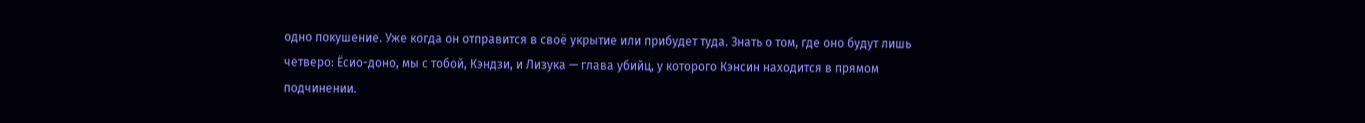одно покушение. Уже когда он отправится в своё укрытие или прибудет туда. Знать о том, где оно будут лишь четверо: Ёсио-доно, мы с тобой, Кэндзи, и Лизука — глава убийц, у которого Кэнсин находится в прямом подчинении.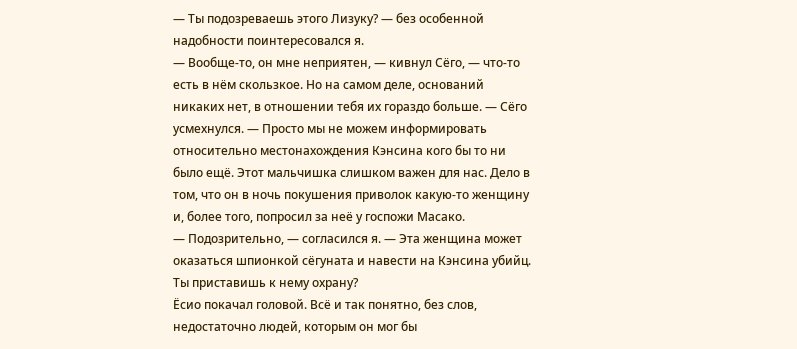— Ты подозреваешь этого Лизуку? — без особенной надобности поинтересовался я.
— Вообще-то, он мне неприятен, — кивнул Сёго, — что-то есть в нём скользкое. Но на самом деле, оснований никаких нет, в отношении тебя их гораздо больше. — Сёго усмехнулся. — Просто мы не можем информировать относительно местонахождения Кэнсина кого бы то ни было ещё. Этот мальчишка слишком важен для нас. Дело в том, что он в ночь покушения приволок какую-то женщину и, более того, попросил за неё у госпожи Масако.
— Подозрительно, — согласился я. — Эта женщина может оказаться шпионкой сёгуната и навести на Кэнсина убийц. Ты приставишь к нему охрану?
Ёсио покачал головой. Всё и так понятно, без слов, недостаточно людей, которым он мог бы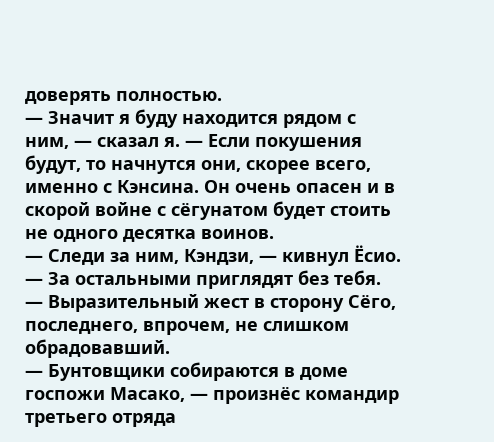доверять полностью.
— Значит я буду находится рядом с ним, — сказал я. — Если покушения будут, то начнутся они, скорее всего, именно с Кэнсина. Он очень опасен и в скорой войне с сёгунатом будет стоить не одного десятка воинов.
— Следи за ним, Кэндзи, — кивнул Ёсио. — За остальными приглядят без тебя. — Выразительный жест в сторону Сёго, последнего, впрочем, не слишком обрадовавший.
— Бунтовщики собираются в доме госпожи Масако, — произнёс командир третьего отряда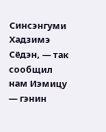Синсэнгуми Хадзимэ Сёдэн, — так сообщил нам Иэмицу — гэнин